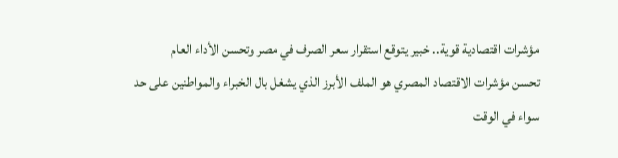مؤشرات اقتصادية قوية.. خبير يتوقع استقرار سعر الصرف في مصر وتحسن الأداء العام
تحسن مؤشرات الاقتصاد المصري هو الملف الأبرز الذي يشغل بال الخبراء والمواطنين على حد سواء في الوقت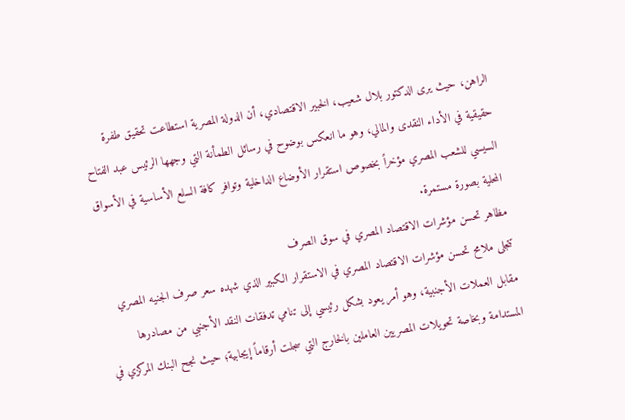الراهن، حيث يرى الدكتور بلال شعيب، الخبير الاقتصادي، أن الدولة المصرية استطاعت تحقيق طفرة حقيقية في الأداء النقدى والمالي، وهو ما انعكس بوضوح في رسائل الطمأنة التي وجهها الرئيس عبد الفتاح السيسي للشعب المصري مؤخراً بخصوص استقرار الأوضاع الداخلية وتوافر كافة السلع الأساسية في الأسواق المحلية بصورة مستمرة.
مظاهر تحسن مؤشرات الاقتصاد المصري في سوق الصرف
تتجلى ملامح تحسن مؤشرات الاقتصاد المصري في الاستقرار الكبير الذي شهده سعر صرف الجنيه المصري مقابل العملات الأجنبية، وهو أمر يعود بشكل رئيسي إلى تنامي تدفقات النقد الأجنبي من مصادرها المستدامة وبخاصة تحويلات المصريين العاملين بالخارج التي سجلت أرقاماً إيجابية؛ حيث نجح البنك المركزي في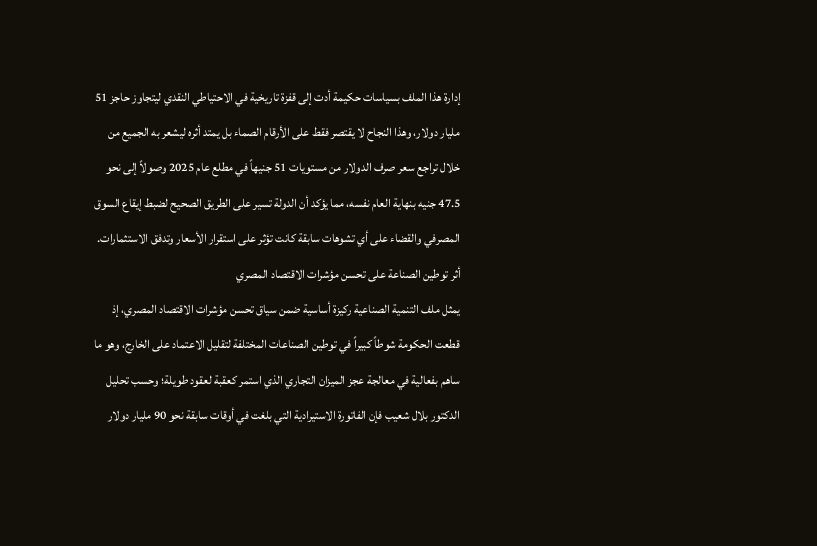إدارة هذا الملف بسياسات حكيمة أدت إلى قفزة تاريخية في الاحتياطي النقدي ليتجاوز حاجز 51 مليار دولار، وهذا النجاح لا يقتصر فقط على الأرقام الصماء بل يمتد أثره ليشعر به الجميع من خلال تراجع سعر صرف الدولار من مستويات 51 جنيهاً في مطلع عام 2025 وصولاً إلى نحو 47.5 جنيه بنهاية العام نفسه، مما يؤكد أن الدولة تسير على الطريق الصحيح لضبط إيقاع السوق المصرفي والقضاء على أي تشوهات سابقة كانت تؤثر على استقرار الأسعار وتدفق الاستثمارات.
أثر توطين الصناعة على تحسن مؤشرات الاقتصاد المصري
يمثل ملف التنمية الصناعية ركيزة أساسية ضمن سياق تحسن مؤشرات الاقتصاد المصري، إذ قطعت الحكومة شوطاً كبيراً في توطين الصناعات المختلفة لتقليل الاعتماد على الخارج، وهو ما ساهم بفعالية في معالجة عجز الميزان التجاري الذي استمر كعقبة لعقود طويلة؛ وحسب تحليل الدكتور بلال شعيب فإن الفاتورة الاستيرادية التي بلغت في أوقات سابقة نحو 90 مليار دولار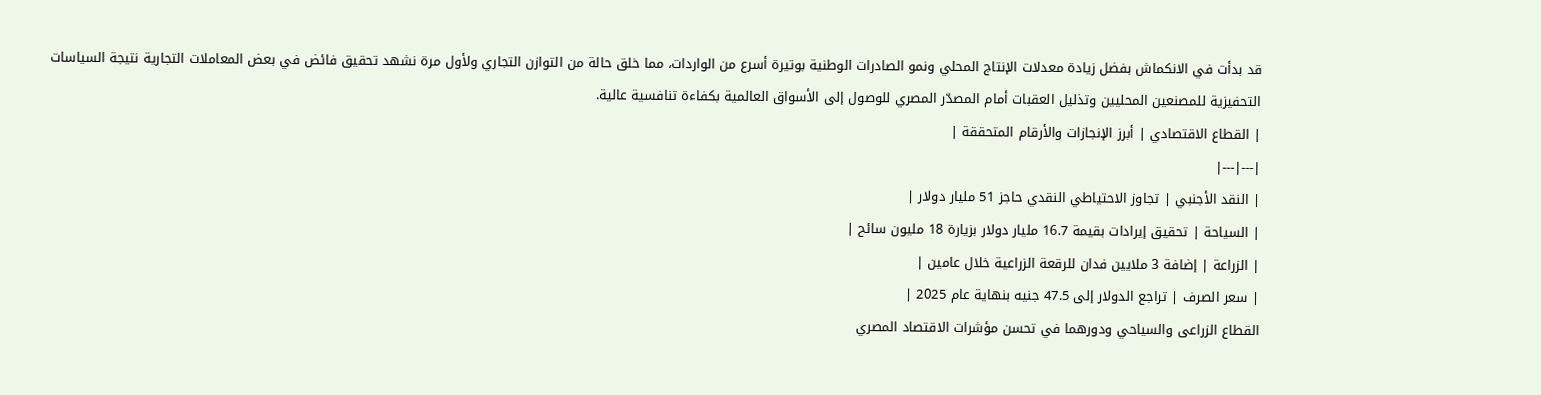قد بدأت في الانكماش بفضل زيادة معدلات الإنتاج المحلي ونمو الصادرات الوطنية بوتيرة أسرع من الواردات، مما خلق حالة من التوازن التجاري ولأول مرة نشهد تحقيق فائض في بعض المعاملات التجارية نتيجة السياسات التحفيزية للمصنعين المحليين وتذليل العقبات أمام المصدّر المصري للوصول إلى الأسواق العالمية بكفاءة تنافسية عالية.
| القطاع الاقتصادي | أبرز الإنجازات والأرقام المتحققة |
|---|---|
| النقد الأجنبي | تجاوز الاحتياطي النقدي حاجز 51 مليار دولار |
| السياحة | تحقيق إيرادات بقيمة 16.7 مليار دولار بزيارة 18 مليون سائح |
| الزراعة | إضافة 3 ملايين فدان للرقعة الزراعية خلال عامين |
| سعر الصرف | تراجع الدولار إلى 47.5 جنيه بنهاية عام 2025 |
القطاع الزراعى والسياحي ودورهما في تحسن مؤشرات الاقتصاد المصري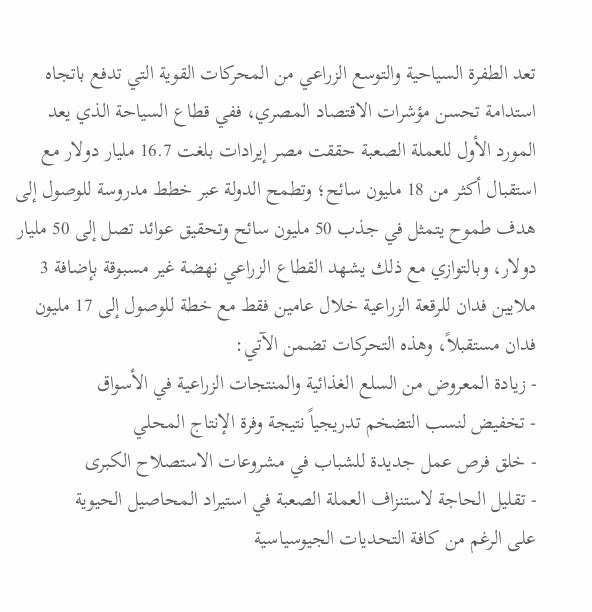تعد الطفرة السياحية والتوسع الزراعي من المحركات القوية التي تدفع باتجاه استدامة تحسن مؤشرات الاقتصاد المصري، ففي قطاع السياحة الذي يعد المورد الأول للعملة الصعبة حققت مصر إيرادات بلغت 16.7 مليار دولار مع استقبال أكثر من 18 مليون سائح؛ وتطمح الدولة عبر خطط مدروسة للوصول إلى هدف طموح يتمثل في جذب 50 مليون سائح وتحقيق عوائد تصل إلى 50 مليار دولار، وبالتوازي مع ذلك يشهد القطاع الزراعي نهضة غير مسبوقة بإضافة 3 ملايين فدان للرقعة الزراعية خلال عامين فقط مع خطة للوصول إلى 17 مليون فدان مستقبلاً، وهذه التحركات تضمن الآتي:
- زيادة المعروض من السلع الغذائية والمنتجات الزراعية في الأسواق
- تخفيض لنسب التضخم تدريجياً نتيجة وفرة الإنتاج المحلي
- خلق فرص عمل جديدة للشباب في مشروعات الاستصلاح الكبرى
- تقليل الحاجة لاستنزاف العملة الصعبة في استيراد المحاصيل الحيوية
على الرغم من كافة التحديات الجيوسياسية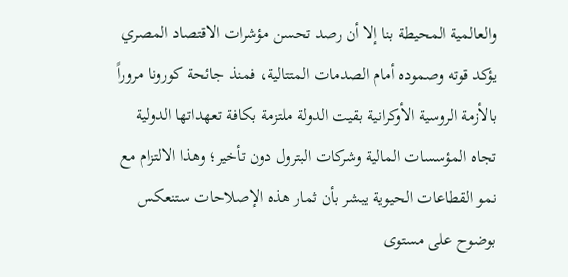والعالمية المحيطة بنا إلا أن رصد تحسن مؤشرات الاقتصاد المصري يؤكد قوته وصموده أمام الصدمات المتتالية، فمنذ جائحة كورونا مروراً بالأزمة الروسية الأوكرانية بقيت الدولة ملتزمة بكافة تعهداتها الدولية تجاه المؤسسات المالية وشركات البترول دون تأخير؛ وهذا الالتزام مع نمو القطاعات الحيوية يبشر بأن ثمار هذه الإصلاحات ستنعكس بوضوح على مستوى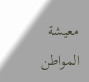معيشة المواطن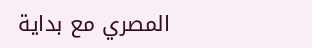المصري مع بداية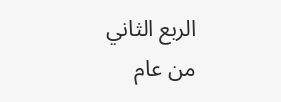الربع الثاني من عام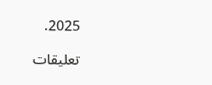2025.

تعليقات